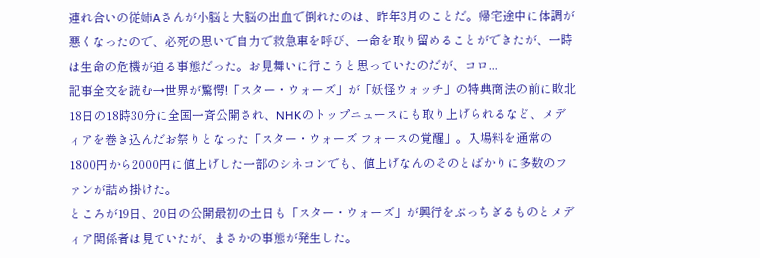連れ合いの従姉Aさんが小脳と大脳の出血で倒れたのは、昨年3月のことだ。帰宅途中に体調が悪くなったので、必死の思いで自力で救急車を呼び、一命を取り留めることができたが、一時は生命の危機が迫る事態だった。お見舞いに行こうと思っていたのだが、コロ...
記事全文を読む→世界が驚愕!「スター・ウォーズ」が「妖怪ウォッチ」の特典商法の前に敗北
18日の18時30分に全国一斉公開され、NHKのトップニュースにも取り上げられるなど、メディアを巻き込んだお祭りとなった「スター・ウォーズ フォースの覚醒」。入場料を通常の1800円から2000円に値上げした一部のシネコンでも、値上げなんのそのとばかりに多数のファンが詰め掛けた。
ところが19日、20日の公開最初の土日も「スター・ウォーズ」が興行をぶっちぎるものとメディア関係者は見ていたが、まさかの事態が発生した。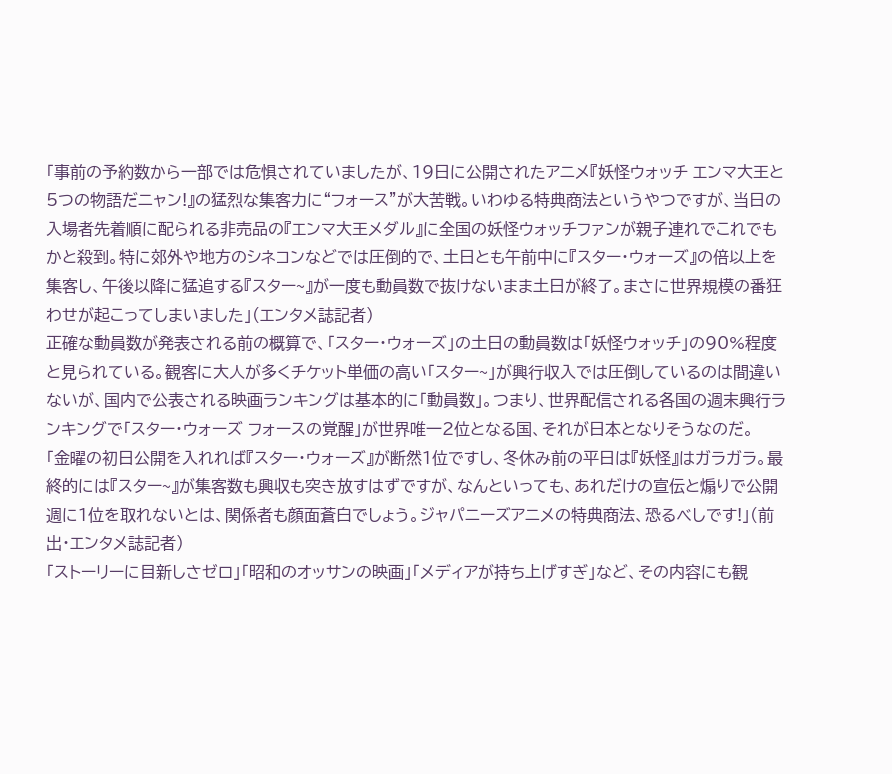「事前の予約数から一部では危惧されていましたが、19日に公開されたアニメ『妖怪ウォッチ エンマ大王と5つの物語だニャン!』の猛烈な集客力に“フォース”が大苦戦。いわゆる特典商法というやつですが、当日の入場者先着順に配られる非売品の『エンマ大王メダル』に全国の妖怪ウォッチファンが親子連れでこれでもかと殺到。特に郊外や地方のシネコンなどでは圧倒的で、土日とも午前中に『スター・ウォーズ』の倍以上を集客し、午後以降に猛追する『スター~』が一度も動員数で抜けないまま土日が終了。まさに世界規模の番狂わせが起こってしまいました」(エンタメ誌記者)
正確な動員数が発表される前の概算で、「スター・ウォーズ」の土日の動員数は「妖怪ウォッチ」の90%程度と見られている。観客に大人が多くチケット単価の高い「スター~」が興行収入では圧倒しているのは間違いないが、国内で公表される映画ランキングは基本的に「動員数」。つまり、世界配信される各国の週末興行ランキングで「スター・ウォーズ フォースの覚醒」が世界唯一2位となる国、それが日本となりそうなのだ。
「金曜の初日公開を入れれば『スター・ウォーズ』が断然1位ですし、冬休み前の平日は『妖怪』はガラガラ。最終的には『スター~』が集客数も興収も突き放すはずですが、なんといっても、あれだけの宣伝と煽りで公開週に1位を取れないとは、関係者も顔面蒼白でしょう。ジャパニーズアニメの特典商法、恐るべしです!」(前出・エンタメ誌記者)
「ストーリーに目新しさゼロ」「昭和のオッサンの映画」「メディアが持ち上げすぎ」など、その内容にも観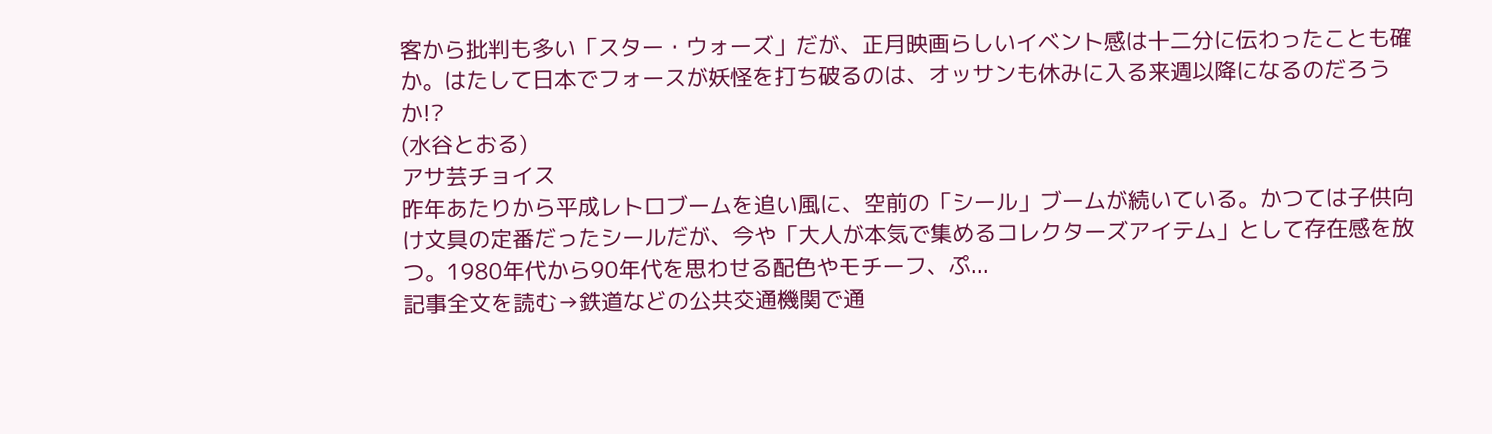客から批判も多い「スター・ウォーズ」だが、正月映画らしいイベント感は十二分に伝わったことも確か。はたして日本でフォースが妖怪を打ち破るのは、オッサンも休みに入る来週以降になるのだろうか!?
(水谷とおる)
アサ芸チョイス
昨年あたりから平成レトロブームを追い風に、空前の「シール」ブームが続いている。かつては子供向け文具の定番だったシールだが、今や「大人が本気で集めるコレクターズアイテム」として存在感を放つ。1980年代から90年代を思わせる配色やモチーフ、ぷ...
記事全文を読む→鉄道などの公共交通機関で通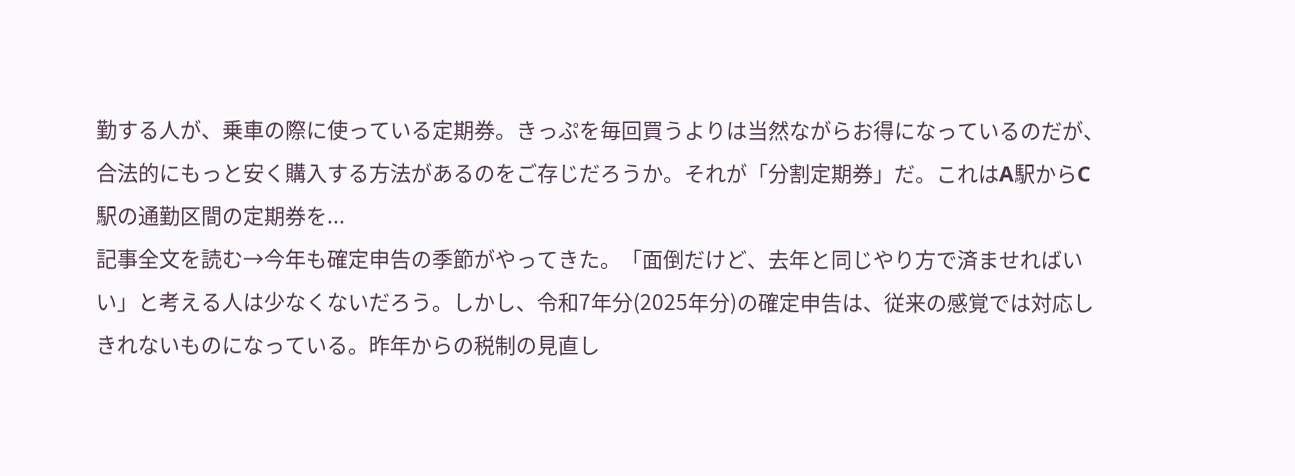勤する人が、乗車の際に使っている定期券。きっぷを毎回買うよりは当然ながらお得になっているのだが、合法的にもっと安く購入する方法があるのをご存じだろうか。それが「分割定期券」だ。これはA駅からC駅の通勤区間の定期券を...
記事全文を読む→今年も確定申告の季節がやってきた。「面倒だけど、去年と同じやり方で済ませればいい」と考える人は少なくないだろう。しかし、令和7年分(2025年分)の確定申告は、従来の感覚では対応しきれないものになっている。昨年からの税制の見直し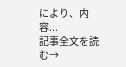により、内容...
記事全文を読む→